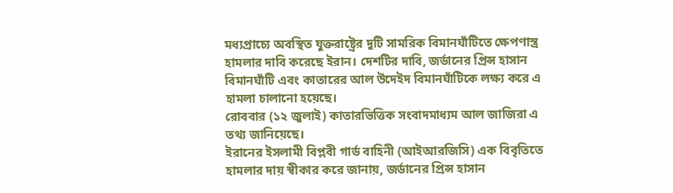মধ্যপ্রাচ্যে অবস্থিত যুক্তরাষ্ট্রের দুটি সামরিক বিমানঘাঁটিতে ক্ষেপণাস্ত্র হামলার দাবি করেছে ইরান। দেশটির দাবি, জর্ডানের প্রিন্স হাসান বিমানঘাঁটি এবং কাতারের আল উদেইদ বিমানঘাঁটিকে লক্ষ্য করে এ হামলা চালানো হয়েছে।
রোববার (১২ জুলাই) কাতারভিত্তিক সংবাদমাধ্যম আল জাজিরা এ তথ্য জানিয়েছে।
ইরানের ইসলামী বিপ্লবী গার্ড বাহিনী (আইআরজিসি) এক বিবৃতিতে হামলার দায় স্বীকার করে জানায়, জর্ডানের প্রিন্স হাসান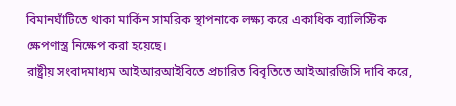বিমানঘাঁটিতে থাকা মার্কিন সামরিক স্থাপনাকে লক্ষ্য করে একাধিক ব্যালিস্টিক ক্ষেপণাস্ত্র নিক্ষেপ করা হয়েছে।
রাষ্ট্রীয় সংবাদমাধ্যম আইআরআইবিতে প্রচারিত বিবৃতিতে আইআরজিসি দাবি করে,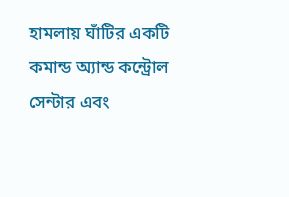হামলায় ঘাঁটির একটি কমান্ড অ্যান্ড কন্ট্রোল সেন্টার এবং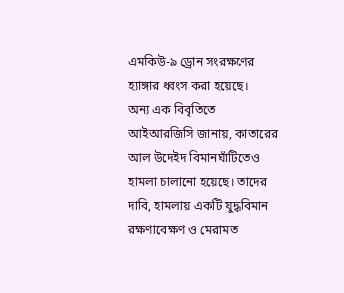এমকিউ-৯ ড্রোন সংরক্ষণের হ্যাঙ্গার ধ্বংস করা হয়েছে।
অন্য এক বিবৃতিতে আইআরজিসি জানায়, কাতারের আল উদেইদ বিমানঘাঁটিতেও হামলা চালানো হয়েছে। তাদের দাবি, হামলায় একটি যুদ্ধবিমান রক্ষণাবেক্ষণ ও মেরামত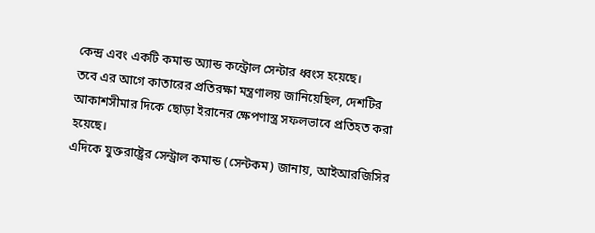কেন্দ্র এবং একটি কমান্ড অ্যান্ড কন্ট্রোল সেন্টার ধ্বংস হয়েছে।
তবে এর আগে কাতারের প্রতিরক্ষা মন্ত্রণালয় জানিয়েছিল, দেশটির আকাশসীমার দিকে ছোড়া ইরানের ক্ষেপণাস্ত্র সফলভাবে প্রতিহত করা হয়েছে।
এদিকে যুক্তরাষ্ট্রের সেন্ট্রাল কমান্ড (সেন্টকম) জানায়, আইআরজিসির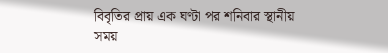বিবৃতির প্রায় এক ঘণ্টা পর শনিবার স্থানীয় সময়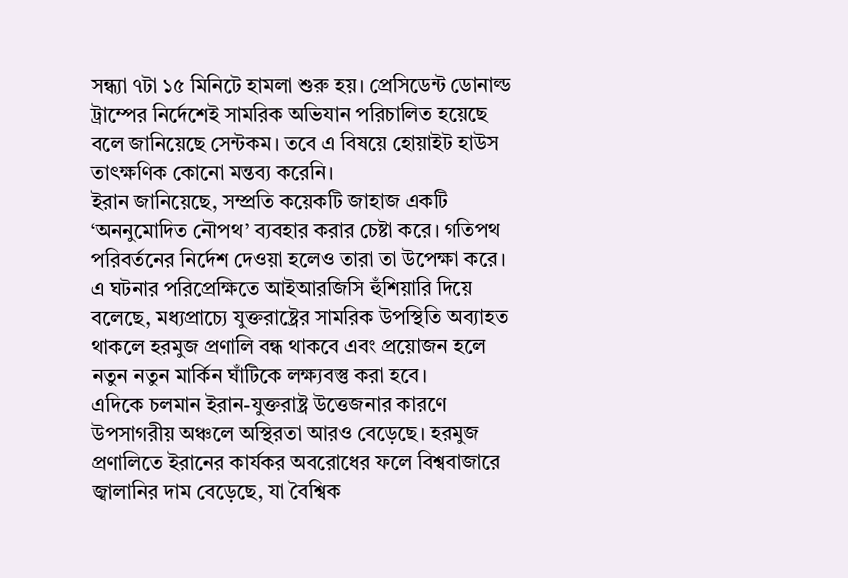সন্ধ্যা ৭টা ১৫ মিনিটে হামলা শুরু হয়। প্রেসিডেন্ট ডোনাল্ড ট্রাম্পের নির্দেশেই সামরিক অভিযান পরিচালিত হয়েছে বলে জানিয়েছে সেন্টকম। তবে এ বিষয়ে হোয়াইট হাউস তাৎক্ষণিক কোনো মন্তব্য করেনি।
ইরান জানিয়েছে, সম্প্রতি কয়েকটি জাহাজ একটি ‘অননুমোদিত নৌপথ’ ব্যবহার করার চেষ্টা করে। গতিপথ পরিবর্তনের নির্দেশ দেওয়া হলেও তারা তা উপেক্ষা করে। এ ঘটনার পরিপ্রেক্ষিতে আইআরজিসি হুঁশিয়ারি দিয়ে বলেছে, মধ্যপ্রাচ্যে যুক্তরাষ্ট্রের সামরিক উপস্থিতি অব্যাহত থাকলে হরমুজ প্রণালি বন্ধ থাকবে এবং প্রয়োজন হলে নতুন নতুন মার্কিন ঘাঁটিকে লক্ষ্যবস্তু করা হবে।
এদিকে চলমান ইরান-যুক্তরাষ্ট্র উত্তেজনার কারণে উপসাগরীয় অঞ্চলে অস্থিরতা আরও বেড়েছে। হরমুজ প্রণালিতে ইরানের কার্যকর অবরোধের ফলে বিশ্ববাজারে জ্বালানির দাম বেড়েছে, যা বৈশ্বিক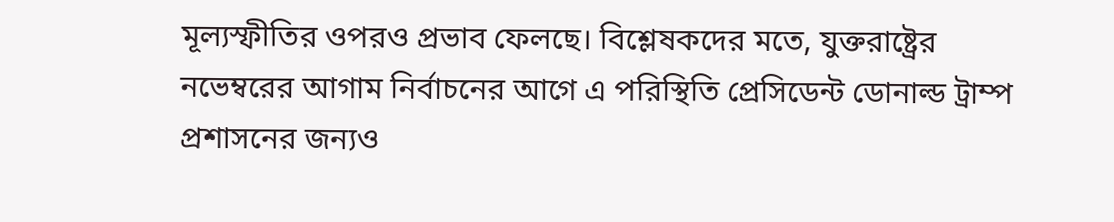মূল্যস্ফীতির ওপরও প্রভাব ফেলছে। বিশ্লেষকদের মতে, যুক্তরাষ্ট্রের নভেম্বরের আগাম নির্বাচনের আগে এ পরিস্থিতি প্রেসিডেন্ট ডোনাল্ড ট্রাম্প প্রশাসনের জন্যও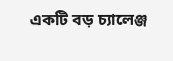একটি বড় চ্যালেঞ্জ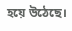হয়ে উঠেছে।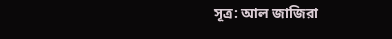সূত্র: আল জাজিরা